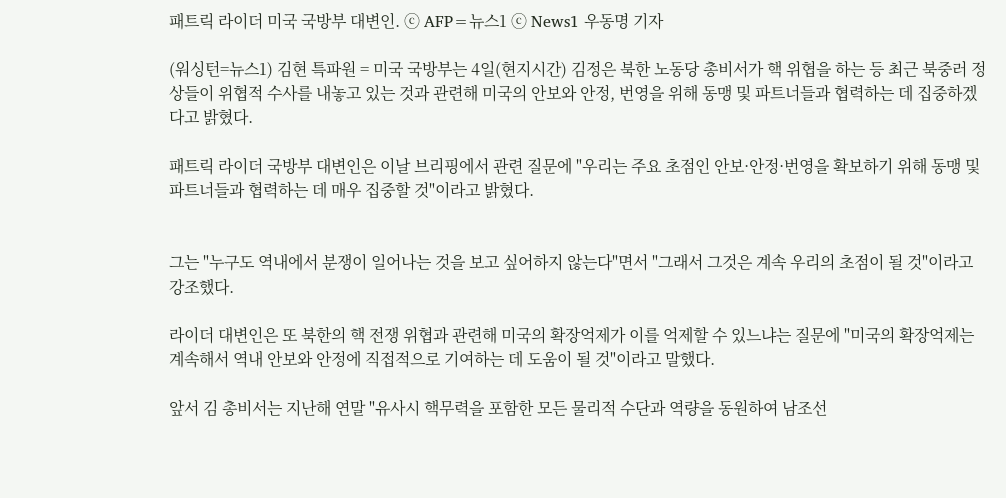패트릭 라이더 미국 국방부 대변인. ⓒ AFP=뉴스1 ⓒ News1 우동명 기자

(워싱턴=뉴스1) 김현 특파원 = 미국 국방부는 4일(현지시간) 김정은 북한 노동당 총비서가 핵 위협을 하는 등 최근 북중러 정상들이 위협적 수사를 내놓고 있는 것과 관련해 미국의 안보와 안정, 번영을 위해 동맹 및 파트너들과 협력하는 데 집중하겠다고 밝혔다.

패트릭 라이더 국방부 대변인은 이날 브리핑에서 관련 질문에 "우리는 주요 초점인 안보·안정·번영을 확보하기 위해 동맹 및 파트너들과 협력하는 데 매우 집중할 것"이라고 밝혔다.


그는 "누구도 역내에서 분쟁이 일어나는 것을 보고 싶어하지 않는다"면서 "그래서 그것은 계속 우리의 초점이 될 것"이라고 강조했다.

라이더 대변인은 또 북한의 핵 전쟁 위협과 관련해 미국의 확장억제가 이를 억제할 수 있느냐는 질문에 "미국의 확장억제는 계속해서 역내 안보와 안정에 직접적으로 기여하는 데 도움이 될 것"이라고 말했다.

앞서 김 총비서는 지난해 연말 "유사시 핵무력을 포함한 모든 물리적 수단과 역량을 동원하여 남조선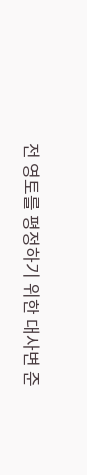전 영토를 평정하기 위한 대사변 준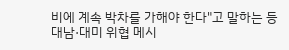비에 계속 박차를 가해야 한다"고 말하는 등 대남·대미 위협 메시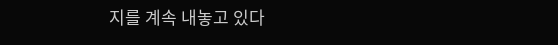지를 계속 내놓고 있다